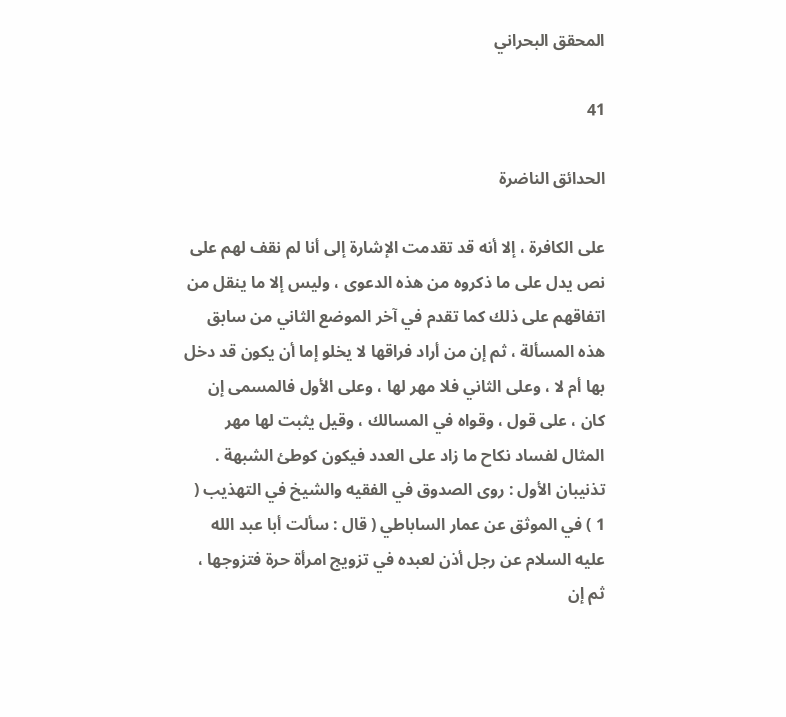المحقق البحراني

41

الحدائق الناضرة

على الكافرة ، إلا أنه قد تقدمت الإشارة إلى أنا لم نقف لهم على نص يدل على ما ذكروه من هذه الدعوى ، وليس إلا ما ينقل من اتفاقهم على ذلك كما تقدم في آخر الموضع الثاني من سابق هذه المسألة ، ثم إن من أراد فراقها لا يخلو إما أن يكون قد دخل بها أم لا ، وعلى الثاني فلا مهر لها ، وعلى الأول فالمسمى إن كان ، على قول ، وقواه في المسالك ، وقيل يثبت لها مهر المثال لفساد نكاح ما زاد على العدد فيكون كوطئ الشبهة . تذنيبان الأول : روى الصدوق في الفقيه والشيخ في التهذيب ( 1 ) في الموثق عن عمار الساباطي ( قال : سألت أبا عبد الله عليه السلام عن رجل أذن لعبده في تزويج امرأة حرة فتزوجها ، ثم إن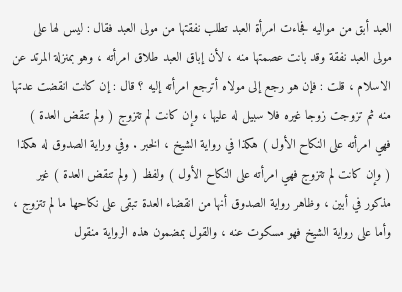العبد أبق من مواليه فجاءت امرأة العبد تطلب نفقتها من مولى العبد فقال : ليس لها على مولى العبد نفقة وقد بانت عصمتها منه ، لأن إباق العبد طلاق امرأته ، وهو بمنزلة المرتد عن الاسلام ، قلت : فإن هو رجع إلى مولاه أترجع امرأته إليه ؟ قال : إن كانت انقضت عدتها منه ثم تزوجت زوجا غيره فلا سبيل له عليها ، وإن كانت لم تتزوج ( ولم تنقض العدة ) فهي امرأته على النكاح الأول ) هكذا في رواية الشيخ ، الخبر . وفي وراية الصدوق له هكذا ( وإن كانت لم تتزوج فهي امرأته على النكاح الأول ) ولفظ ( ولم تنقض العدة ) غير مذكور في أبين ، وظاهر رواية الصدوق أنها من انقضاء العدة تبقى على نكاحها ما لم تتزوج ، وأما على رواية الشيخ فهو مسكوت عنه ، والقول بمضمون هذه الرواية منقول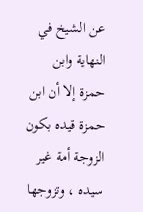عن الشيخ في النهاية وابن حمزة إلا أن ابن حمزة قيده بكون الزوجة أمة غير سيده ، وتزوجها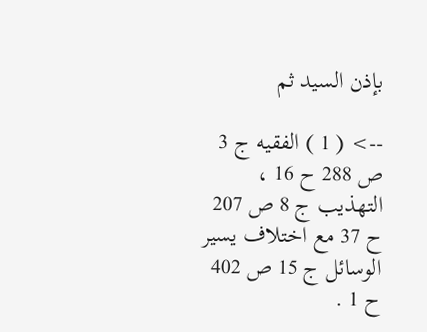بإذن السيد ثم

--> ( 1 ) الفقيه ج 3 ص 288 ح 16 ، التهذيب ج 8 ص 207 ح 37 مع اختلاف يسير الوسائل ج 15 ص 402 ح 1 .